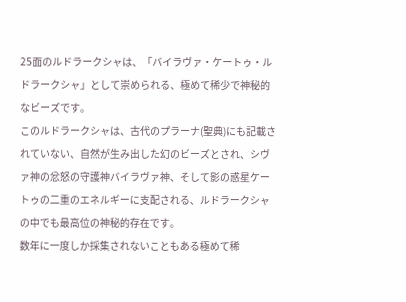25面のルドラークシャは、「バイラヴァ・ケートゥ・ルドラークシャ」として崇められる、極めて稀少で神秘的なビーズです。
このルドラークシャは、古代のプラーナ(聖典)にも記載されていない、自然が生み出した幻のビーズとされ、シヴァ神の忿怒の守護神バイラヴァ神、そして影の惑星ケートゥの二重のエネルギーに支配される、ルドラークシャの中でも最高位の神秘的存在です。
数年に一度しか採集されないこともある極めて稀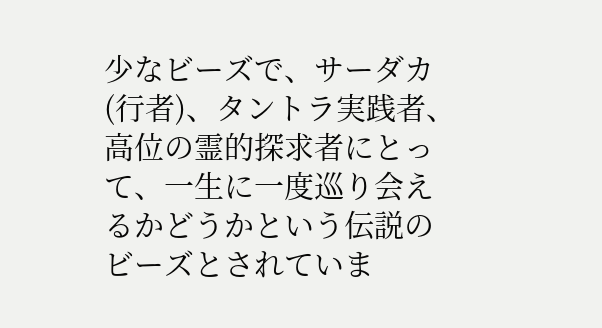少なビーズで、サーダカ(行者)、タントラ実践者、高位の霊的探求者にとって、一生に一度巡り会えるかどうかという伝説のビーズとされていま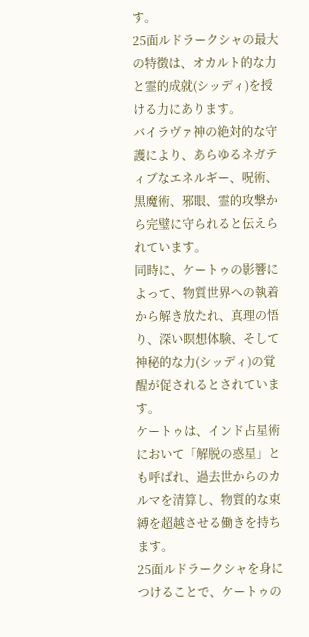す。
25面ルドラークシャの最大の特徴は、オカルト的な力と霊的成就(シッディ)を授ける力にあります。
バイラヴァ神の絶対的な守護により、あらゆるネガティブなエネルギー、呪術、黒魔術、邪眼、霊的攻撃から完璧に守られると伝えられています。
同時に、ケートゥの影響によって、物質世界への執着から解き放たれ、真理の悟り、深い瞑想体験、そして神秘的な力(シッディ)の覚醒が促されるとされています。
ケートゥは、インド占星術において「解脱の惑星」とも呼ばれ、過去世からのカルマを清算し、物質的な束縛を超越させる働きを持ちます。
25面ルドラークシャを身につけることで、ケートゥの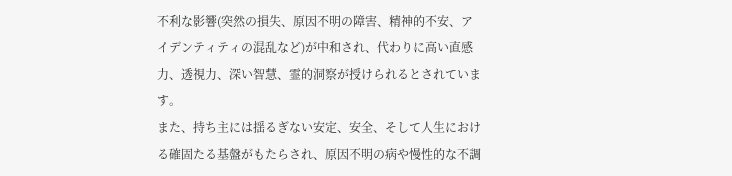不利な影響(突然の損失、原因不明の障害、精神的不安、アイデンティティの混乱など)が中和され、代わりに高い直感力、透視力、深い智慧、霊的洞察が授けられるとされています。
また、持ち主には揺るぎない安定、安全、そして人生における確固たる基盤がもたらされ、原因不明の病や慢性的な不調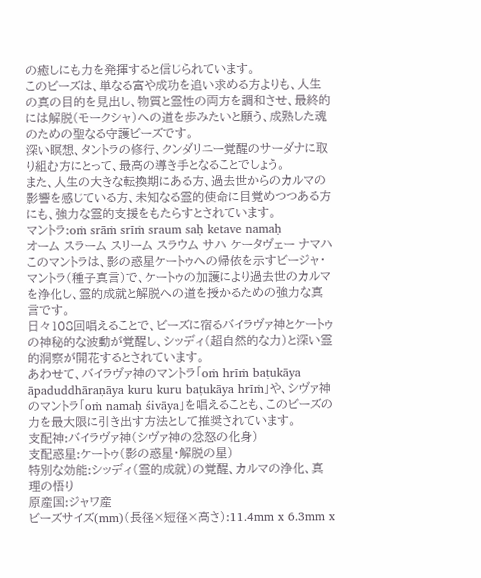の癒しにも力を発揮すると信じられています。
このビーズは、単なる富や成功を追い求める方よりも、人生の真の目的を見出し、物質と霊性の両方を調和させ、最終的には解脱(モークシャ)への道を歩みたいと願う、成熟した魂のための聖なる守護ビーズです。
深い瞑想、タントラの修行、クンダリニー覚醒のサーダナに取り組む方にとって、最高の導き手となることでしょう。
また、人生の大きな転換期にある方、過去世からのカルマの影響を感じている方、未知なる霊的使命に目覚めつつある方にも、強力な霊的支援をもたらすとされています。
マントラ:oṁ srāṁ srīṁ sraum saḥ ketave namaḥ
オーム スラーム スリーム スラウム サハ ケータヴェー ナマハ
このマントラは、影の惑星ケートゥへの帰依を示すビージャ・マントラ(種子真言)で、ケートゥの加護により過去世のカルマを浄化し、霊的成就と解脱への道を授かるための強力な真言です。
日々108回唱えることで、ビーズに宿るバイラヴァ神とケートゥの神秘的な波動が覚醒し、シッディ(超自然的な力)と深い霊的洞察が開花するとされています。
あわせて、バイラヴァ神のマントラ「oṁ hrīṁ baṭukāya āpaduddhāraṇāya kuru kuru baṭukāya hrīṁ」や、シヴァ神のマントラ「oṁ namaḥ śivāya」を唱えることも、このビーズの力を最大限に引き出す方法として推奨されています。
支配神:バイラヴァ神(シヴァ神の忿怒の化身)
支配惑星:ケートゥ(影の惑星・解脱の星)
特別な効能:シッディ(霊的成就)の覚醒、カルマの浄化、真理の悟り
原産国:ジャワ産
ビーズサイズ(mm)(長径×短径×高さ):11.4mm x 6.3mm x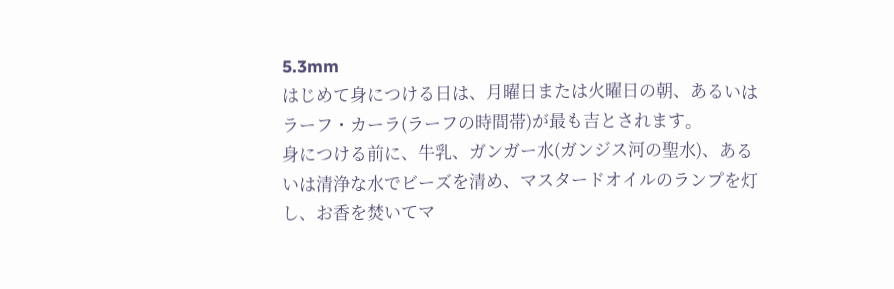5.3mm
はじめて身につける日は、月曜日または火曜日の朝、あるいはラーフ・カーラ(ラーフの時間帯)が最も吉とされます。
身につける前に、牛乳、ガンガー水(ガンジス河の聖水)、あるいは清浄な水でビーズを清め、マスタードオイルのランプを灯し、お香を焚いてマ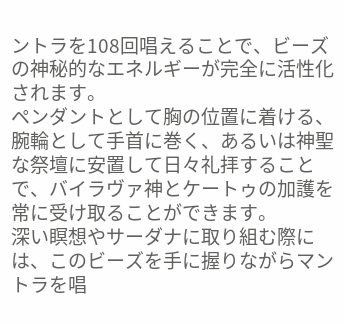ントラを108回唱えることで、ビーズの神秘的なエネルギーが完全に活性化されます。
ペンダントとして胸の位置に着ける、腕輪として手首に巻く、あるいは神聖な祭壇に安置して日々礼拝することで、バイラヴァ神とケートゥの加護を常に受け取ることができます。
深い瞑想やサーダナに取り組む際には、このビーズを手に握りながらマントラを唱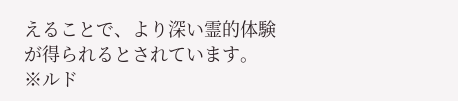えることで、より深い霊的体験が得られるとされています。
※ルド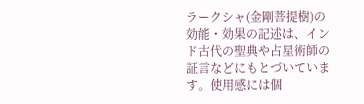ラークシャ(金剛菩提樹)の効能・効果の記述は、インド古代の聖典や占星術師の証言などにもとづいています。使用感には個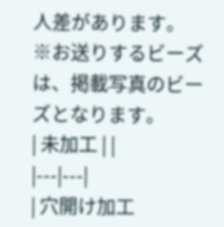人差があります。
※お送りするビーズは、掲載写真のビーズとなります。
| 未加工 | |
|---|---|
| 穴開け加工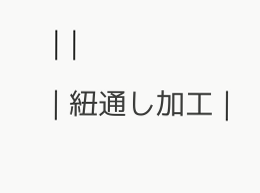| |
| 紐通し加工 |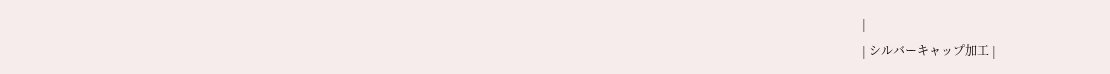|
| シルバーキャップ加工 |